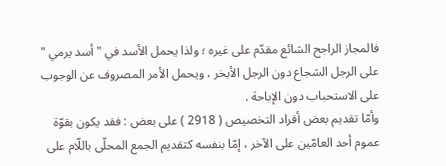فالمجاز الراجح الشائع مقدّم على غيره ؛ ولذا يحمل الأسد في " أسد يرمي " على الرجل الشجاع دون الرجل الأبخر ، ويحمل الأمر المصروف عن الوجوب على الاستحباب دون الإباحة .
وأمّا تقديم بعض أفراد التخصيص ( 2918 ) على بعض : فقد يكون بقوّة عموم أحد العامّين على الآخر ، إمّا بنفسه كتقديم الجمع المحلّى باللّام على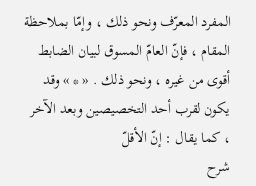المفرد المعرّف ونحو ذلك ، وإمّا بملاحظة المقام ، فإنّ العامّ المسوق لبيان الضابط أقوى من غيره ، ونحو ذلك . « * » وقد يكون لقرب أحد التخصيصين وبعد الآخر ، كما يقال : إنّ الأقلّ
شرح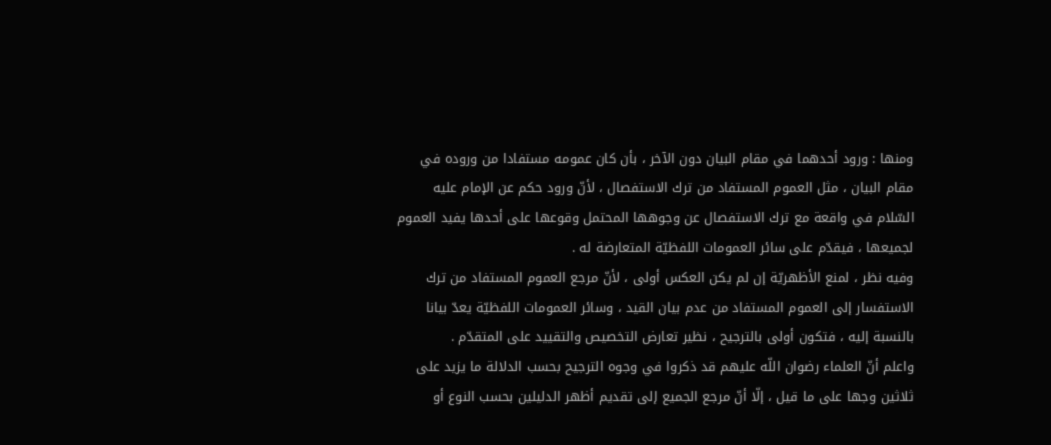ومنها : ورود أحدهما في مقام البيان دون الآخر ، بأن كان عمومه مستفادا من وروده في مقام البيان ، مثل العموم المستفاد من ترك الاستفصال ، لأنّ ورود حكم عن الإمام عليه السّلام في واقعة مع ترك الاستفصال عن وجوهها المحتمل وقوعها على أحدها يفيد العموم لجميعها ، فيقدّم على سائر العمومات اللفظيّة المتعارضة له .
وفيه نظر ، لمنع الأظهريّة إن لم يكن العكس أولى ، لأنّ مرجع العموم المستفاد من ترك الاستفسار إلى العموم المستفاد من عدم بيان القيد ، وسائر العمومات اللفظيّة يعدّ بيانا بالنسبة إليه ، فتكون أولى بالترجيح ، نظير تعارض التخصيص والتقييد على المتقدّم .
واعلم أنّ العلماء رضوان اللّه عليهم قد ذكروا في وجوه الترجيح بحسب الدلالة ما يزيد على ثلاثين وجها على ما قيل ، إلّا أنّ مرجع الجميع إلى تقديم أظهر الدليلين بحسب النوع أو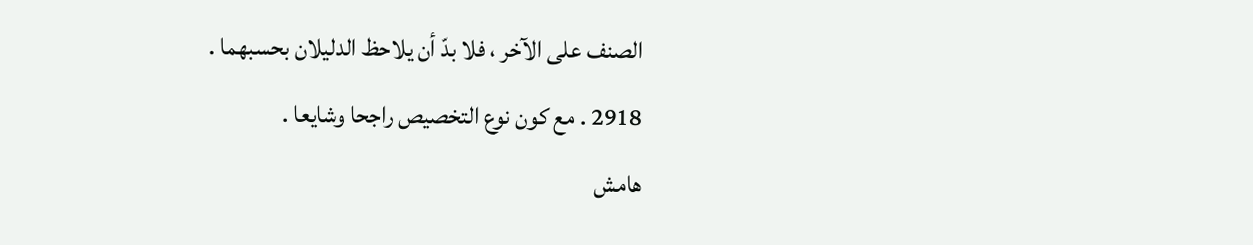الصنف على الآخر ، فلا بدّ أن يلاحظ الدليلان بحسبهما .
2918 . مع كون نوع التخصيص راجحا وشايعا .
هامش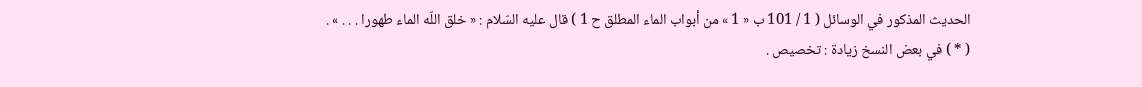الحديث المذكور في الوسائل ( 1 / 101 ب « 1 » من أبواب الماء المطلق ح 1 ) قال عليه السّلام : « خلق اللّه الماء طهورا . . . » .
( * ) في بعض النسخ زيادة : تخصيص .